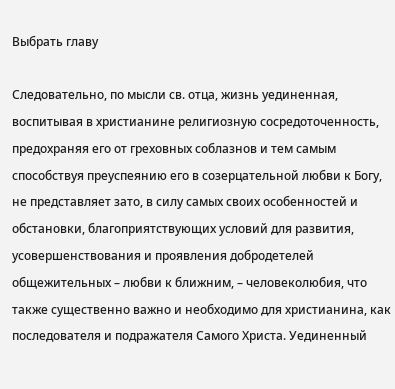Выбрать главу

Следовательно, по мысли св. отца, жизнь уединенная, воспитывая в христианине религиозную сосредоточенность, предохраняя его от греховных соблазнов и тем самым способствуя преуспеянию его в созерцательной любви к Богу, не представляет зато, в силу самых своих особенностей и обстановки, благоприятствующих условий для развития, усовершенствования и проявления добродетелей общежительных – любви к ближним, – человеколюбия, что также существенно важно и необходимо для христианина, как последователя и подражателя Самого Христа. Уединенный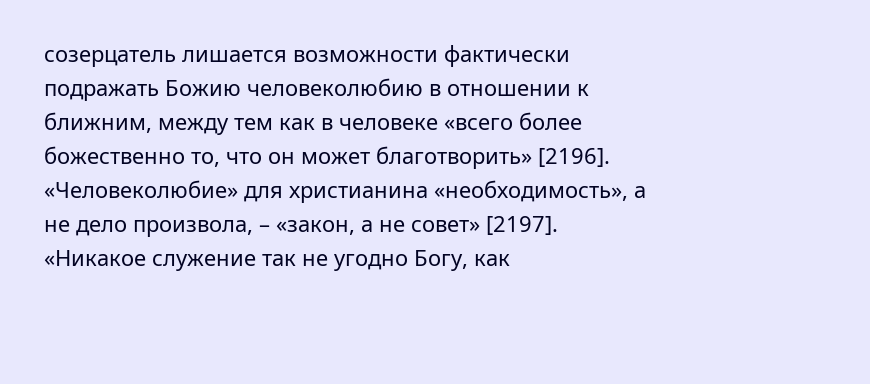созерцатель лишается возможности фактически подражать Божию человеколюбию в отношении к ближним, между тем как в человеке «всего более божественно то, что он может благотворить» [2196]. «Человеколюбие» для христианина «необходимость», а не дело произвола, – «закон, а не совет» [2197]. «Никакое служение так не угодно Богу, как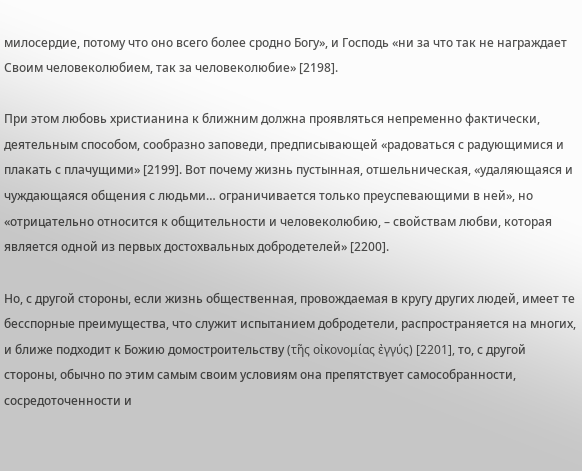милосердие, потому что оно всего более сродно Богу», и Господь «ни за что так не награждает Своим человеколюбием, так за человеколюбие» [2198].

При этом любовь христианина к ближним должна проявляться непременно фактически, деятельным способом, сообразно заповеди, предписывающей «радоваться с радующимися и плакать с плачущими» [2199]. Вот почему жизнь пустынная, отшельническая, «удаляющаяся и чуждающаяся общения с людьми… ограничивается только преуспевающими в ней», но «отрицательно относится к общительности и человеколюбию, – свойствам любви, которая является одной из первых достохвальных добродетелей» [2200].

Но, с другой стороны, если жизнь общественная, провождаемая в кругу других людей, имеет те бесспорные преимущества, что служит испытанием добродетели, распространяется на многих, и ближе подходит к Божию домостроительству (τῆς οἰκονομίας ἐγγύς) [2201], то, с другой стороны, обычно по этим самым своим условиям она препятствует самособранности, сосредоточенности и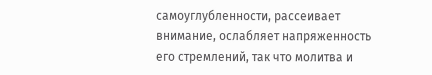самоуглубленности, рассеивает внимание, ослабляет напряженность его стремлений, так что молитва и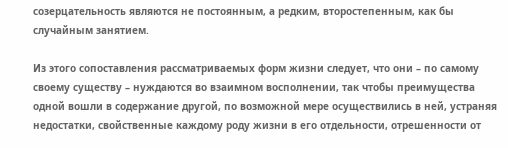созерцательность являются не постоянным, а редким, второстепенным, как бы случайным занятием.

Из этого сопоставления рассматриваемых форм жизни следует, что они – по самому своему существу – нуждаются во взаимном восполнении, так чтобы преимущества одной вошли в содержание другой, по возможной мере осуществились в ней, устраняя недостатки, свойственные каждому роду жизни в его отдельности, отрешенности от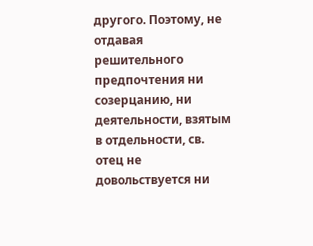другого. Поэтому, не отдавая решительного предпочтения ни созерцанию, ни деятельности, взятым в отдельности, св. отец не довольствуется ни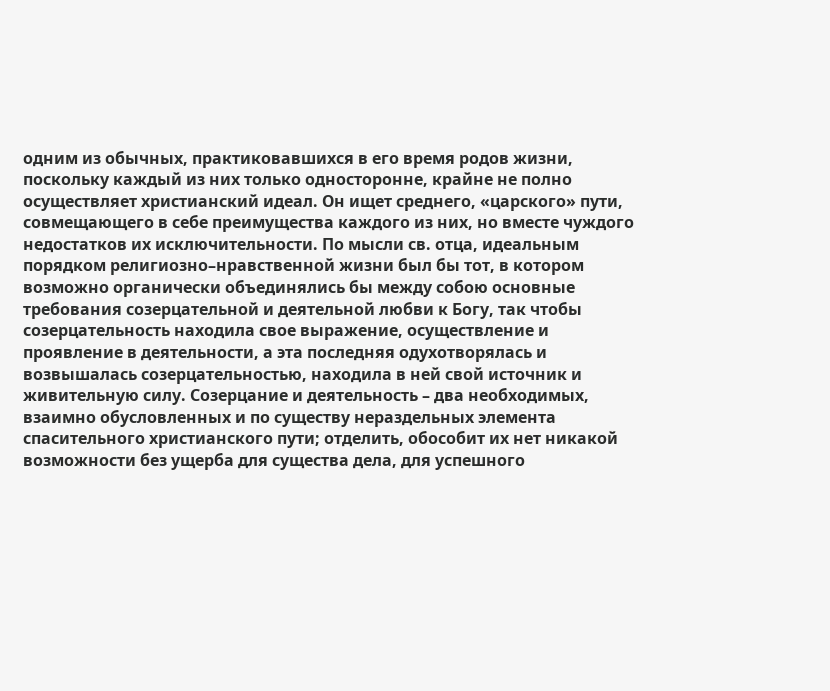одним из обычных, практиковавшихся в его время родов жизни, поскольку каждый из них только односторонне, крайне не полно осуществляет христианский идеал. Он ищет среднего, «царского» пути, совмещающего в себе преимущества каждого из них, но вместе чуждого недостатков их исключительности. По мысли св. отца, идеальным порядком религиозно–нравственной жизни был бы тот, в котором возможно органически объединялись бы между собою основные требования созерцательной и деятельной любви к Богу, так чтобы созерцательность находила свое выражение, осуществление и проявление в деятельности, а эта последняя одухотворялась и возвышалась созерцательностью, находила в ней свой источник и живительную силу. Созерцание и деятельность – два необходимых, взаимно обусловленных и по существу нераздельных элемента спасительного христианского пути; отделить, обособит их нет никакой возможности без ущерба для существа дела, для успешного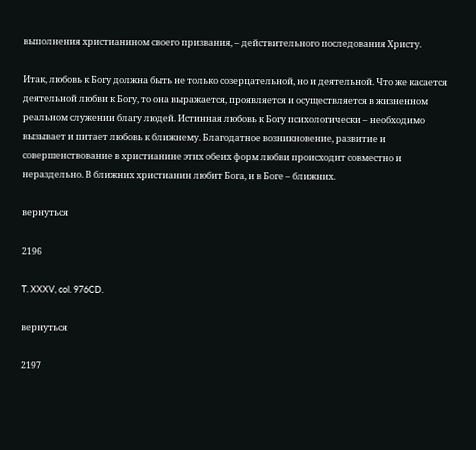выполнения христианином своего призвания, – действительного последования Христу.

Итак, любовь к Богу должна быть не только созерцательной, но и деятельной. Что же касается деятельной любви к Богу, то она выражается, проявляется и осуществляется в жизненном реальном служении благу людей. Истинная любовь к Богу психологически – необходимо вызывает и питает любовь к ближнему. Благодатное возникновение, развитие и совершенствование в христианине этих обеих форм любви происходит совместно и нераздельно. В ближних христианин любит Бога, и в Боге – ближних.

вернуться

2196

T. XXXV, col. 976CD.

вернуться

2197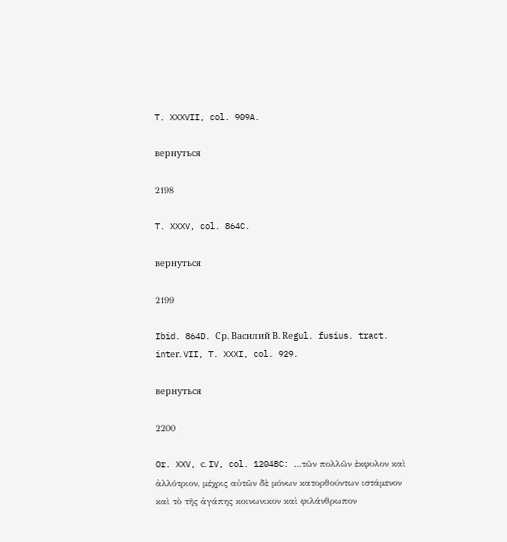T. XXXVII, col. 909A.

вернуться

2198

T. XXXV, col. 864C.

вернуться

2199

Ibid. 864D. Ср. Василий В. Rеgul. fusius. tract. intеr. VII, T. XXXI, col. 929.

вернуться

2200

Or. XXV, с. IV, col. 1204BC: …τῶν πολλῶν ἐκφυλον καὶ ἀλλότριον, μέχρις αὐτῶν δὲ μόνων κατορθούντων ιστάμενον καὶ τὸ τῆς ἀγάπης κοινωνικον καὶ φιλάνθρωπον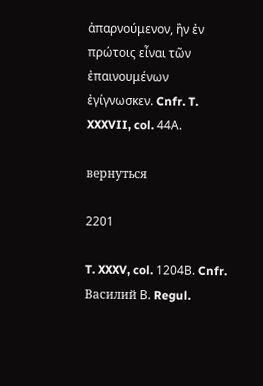ἀπαρνούμενον, ἢν ἐν πρώτοις εἶναι τῶν ἐπαινουμένων ἐγίγνωσκεν. Cnfr. T. XXXVII, col. 44Α.

вернуться

2201

T. XXXV, col. 1204Β. Cnfr. Василий Β. Regul.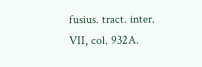fusius. tract. inter. VII, col. 932A.